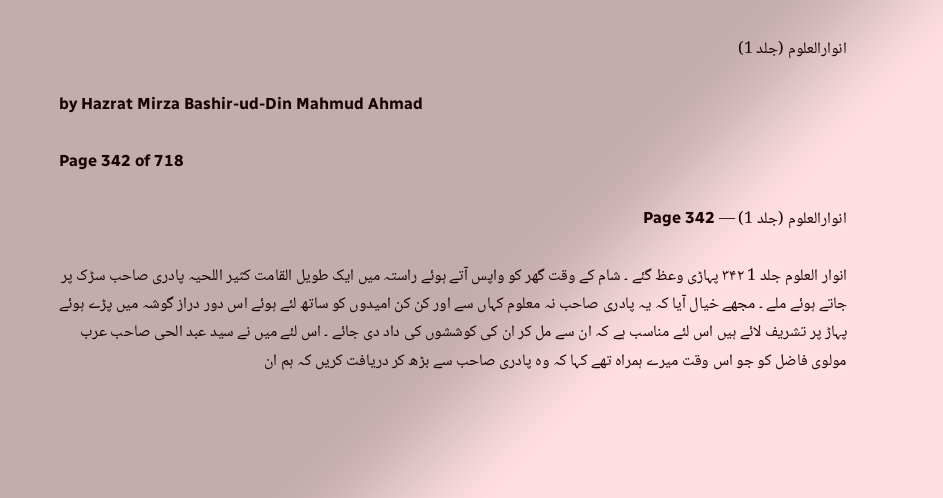انوارالعلوم (جلد 1)

by Hazrat Mirza Bashir-ud-Din Mahmud Ahmad

Page 342 of 718

انوارالعلوم (جلد 1) — Page 342

انوار العلوم جلد 1 ۳۴۲ پہاڑی وعظ گئے ۔ شام کے وقت گھر کو واپس آتے ہوئے راستہ میں ایک طویل القامت کثیر اللحیہ پادری صاحب سڑک پر جاتے ہوئے ملے ۔ مجھے خیال آیا کہ یہ پادری صاحب نہ معلوم کہاں سے اور کن کن امیدوں کو ساتھ لئے ہوئے اس دور دراز گوشہ میں پڑے ہوئے پہاڑ پر تشریف لائے ہیں اس لئے مناسب ہے کہ ان سے مل کر ان کی کوششوں کی داد دی جائے ۔ اس لئے میں نے سید عبد الحی صاحب عرب مولوی فاضل کو جو اس وقت میرے ہمراہ تھے کہا کہ وہ پادری صاحب سے بڑھ کر دریافت کریں کہ ہم ان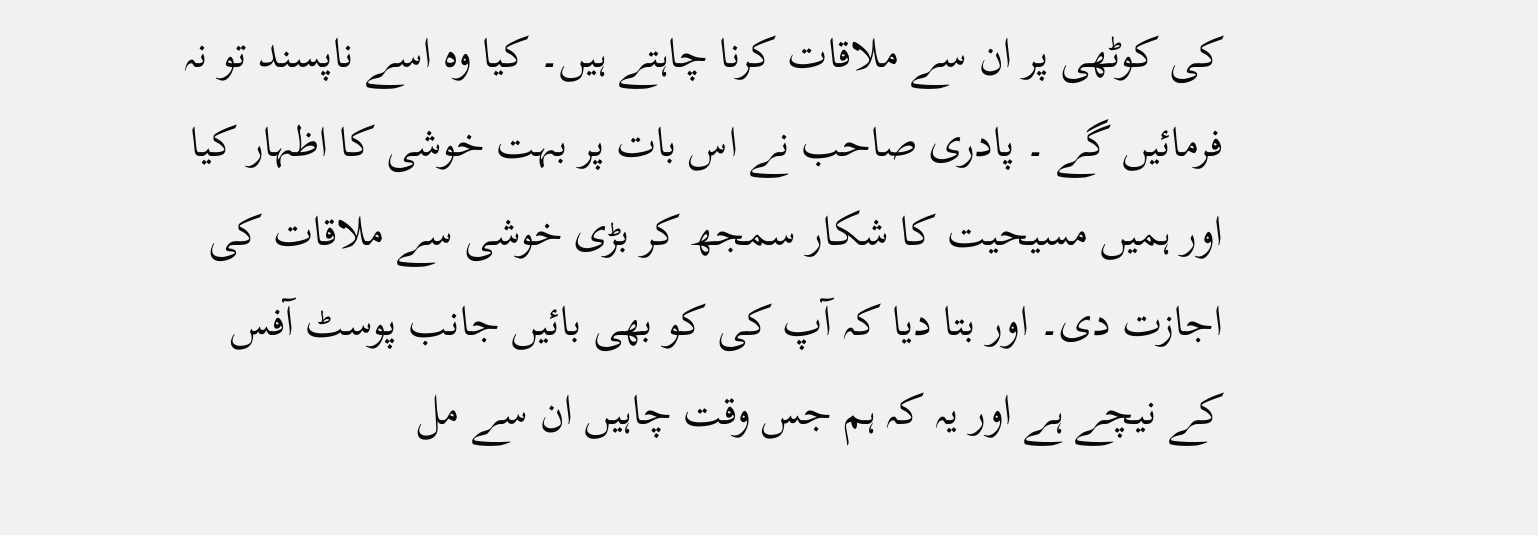کی کوٹھی پر ان سے ملاقات کرنا چاہتے ہیں۔ کیا وہ اسے ناپسند تو نہ فرمائیں گے ۔ پادری صاحب نے اس بات پر بہت خوشی کا اظہار کیا اور ہمیں مسیحیت کا شکار سمجھ کر بڑی خوشی سے ملاقات کی اجازت دی۔ اور بتا دیا کہ آپ کی کو بھی بائیں جانب پوسٹ آفس کے نیچے ہے اور یہ کہ ہم جس وقت چاہیں ان سے مل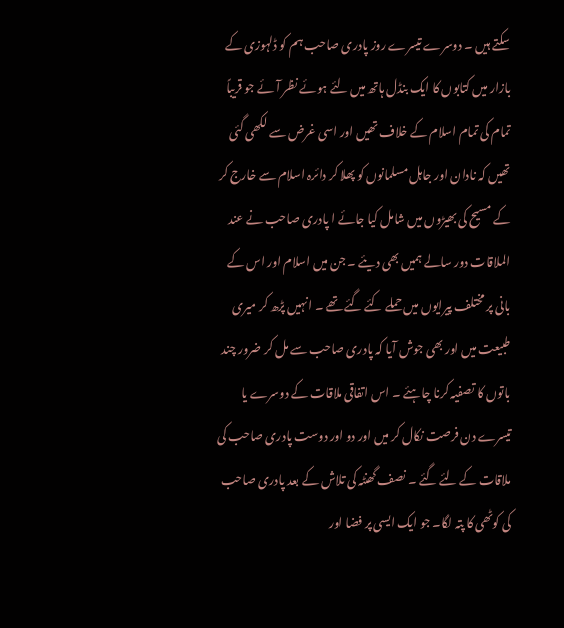سکتے ہیں ۔ دوسرے تیسرے روز پادری صاحب ہم کو ڈلہوزی کے بازار میں کتابوں کا ایک بنڈل ہاتھ میں لئے ہوئے نظر آئے جو قریباً تمام کی تمام اسلام کے خلاف تھیں اور اسی غرض سے لکھی گئی تھیں کہ نادان اور جاہل مسلمانوں کو پھلا کر دائرہ اسلام سے خارج کر کے مسیح کی بھیڑوں میں شامل کیا جائے ا پادری صاحب نے عند الملاقات دور سالے ہمیں بھی دیئے ۔ جن میں اسلام اور اس کے بانی پر مختلف پیرایوں میں حملے کئے گئے تھے ۔ انہیں پڑھ کر میری طبیعت میں اور بھی جوش آیا کہ پادری صاحب سے مل کر ضرور چند باتوں کا تصفیہ کرنا چاہئے ۔ اس اتفاقی ملاقات کے دوسرے یا تیسرے دن فرصت نکال کر میں اور دو اور دوست پادری صاحب کی ملاقات کے لئے گئے ۔ نصف گھنٹہ کی تلاش کے بعد پادری صاحب کی کوٹھی کا پتہ لگا۔ جو ایک ایسی پر فضا اور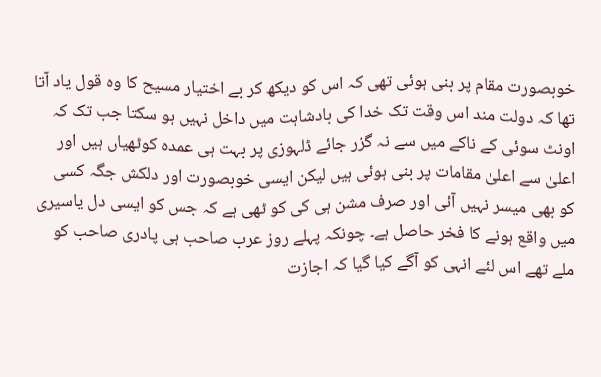خوبصورت مقام پر بنی ہوئی تھی کہ اس کو دیکھ کر بے اختیار مسیح کا وہ قول یاد آتا تھا کہ دولت مند اس وقت تک خدا کی بادشاہت میں داخل نہیں ہو سکتا جب تک کہ اونٹ سوئی کے ناکے میں سے نہ گزر جائے ڈلہوزی پر بہت ہی عمدہ کوٹھیاں ہیں اور اعلیٰ سے اعلیٰ مقامات پر بنی ہوئی ہیں لیکن ایسی خوبصورت اور دلکش جگہ کسی کو بھی میسر نہیں آئی اور صرف مشن ہی کی کو ٹھی ہے کہ جس کو ایسی دل یاسیری میں واقع ہونے کا فخر حاصل ہے۔ چونکہ پہلے روز عرب صاحب ہی پادری صاحب کو ملے تھے اس لئے انہی کو آگے کیا گیا کہ اجازت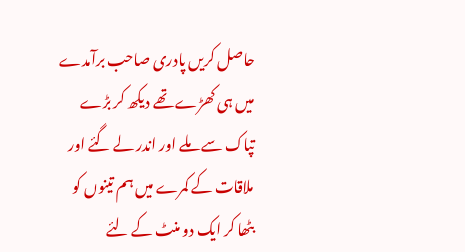حاصل کریں پادری صاحب برآمدے میں ہی کھڑے تھے دیکھ کر بڑے تپاک سے ملے اور اندر لے گئے اور ملاقات کے کمرے میں ہم تینوں کو بٹھا کر ایک دو منٹ کے لئے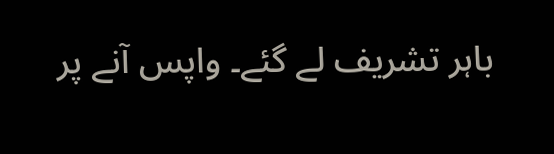باہر تشریف لے گئے۔ واپس آنے پر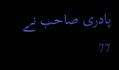پادری صاحب نے 77